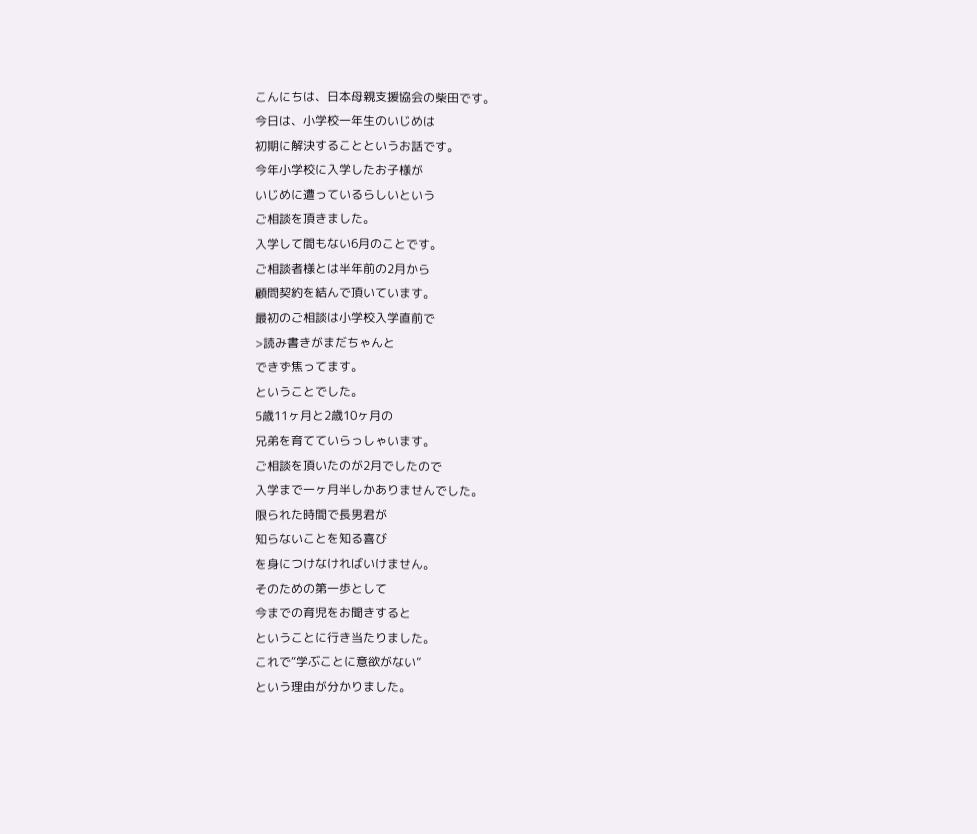こんにちは、日本母親支援協会の柴田です。
今日は、小学校一年生のいじめは
初期に解決することというお話です。
今年小学校に入学したお子様が
いじめに遭っているらしいという
ご相談を頂きました。
入学して間もない6月のことです。
ご相談者様とは半年前の2月から
顧問契約を結んで頂いています。
最初のご相談は小学校入学直前で
>読み書きがまだちゃんと
できず焦ってます。
ということでした。
5歳11ヶ月と2歳10ヶ月の
兄弟を育てていらっしゃいます。
ご相談を頂いたのが2月でしたので
入学まで一ヶ月半しかありませんでした。
限られた時間で長男君が
知らないことを知る喜び
を身につけなければいけません。
そのための第一歩として
今までの育児をお聞きすると
ということに行き当たりました。
これで“学ぶことに意欲がない”
という理由が分かりました。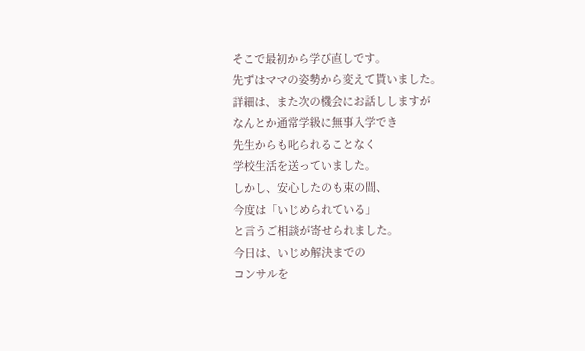そこで最初から学び直しです。
先ずはママの姿勢から変えて貰いました。
詳細は、また次の機会にお話ししますが
なんとか通常学級に無事入学でき
先生からも叱られることなく
学校生活を送っていました。
しかし、安心したのも束の間、
今度は「いじめられている」
と言うご相談が寄せられました。
今日は、いじめ解決までの
コンサルを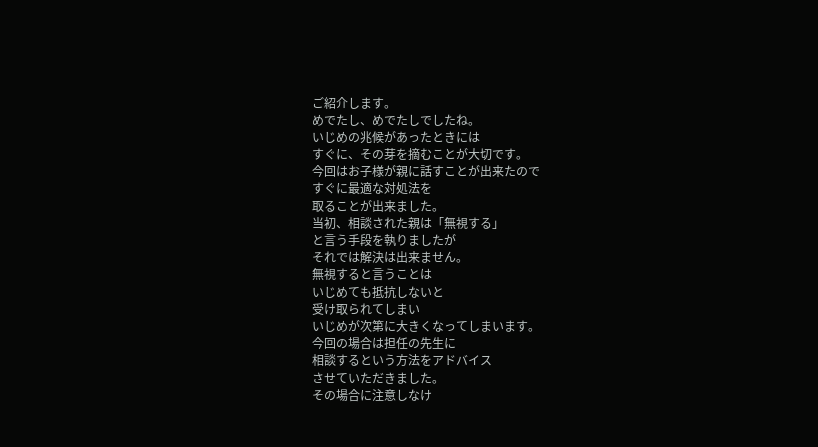ご紹介します。
めでたし、めでたしでしたね。
いじめの兆候があったときには
すぐに、その芽を摘むことが大切です。
今回はお子様が親に話すことが出来たので
すぐに最適な対処法を
取ることが出来ました。
当初、相談された親は「無視する」
と言う手段を執りましたが
それでは解決は出来ません。
無視すると言うことは
いじめても抵抗しないと
受け取られてしまい
いじめが次第に大きくなってしまいます。
今回の場合は担任の先生に
相談するという方法をアドバイス
させていただきました。
その場合に注意しなけ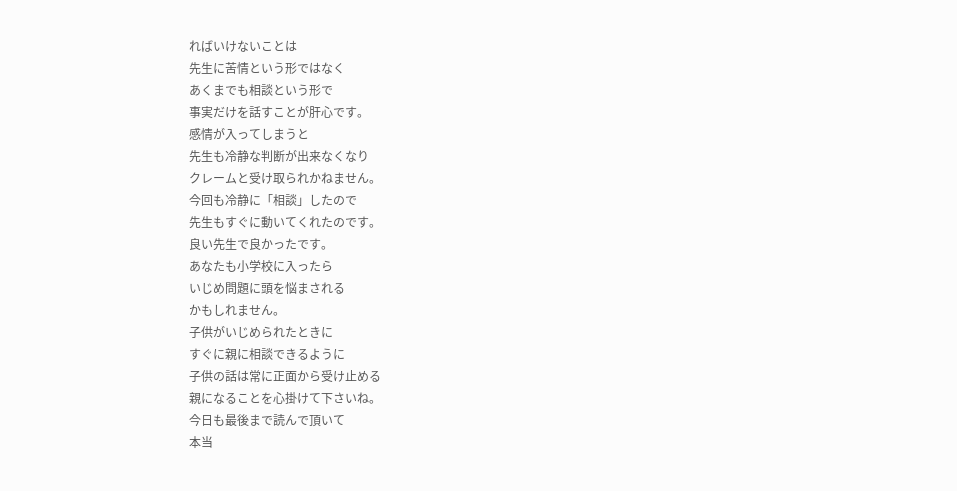ればいけないことは
先生に苦情という形ではなく
あくまでも相談という形で
事実だけを話すことが肝心です。
感情が入ってしまうと
先生も冷静な判断が出来なくなり
クレームと受け取られかねません。
今回も冷静に「相談」したので
先生もすぐに動いてくれたのです。
良い先生で良かったです。
あなたも小学校に入ったら
いじめ問題に頭を悩まされる
かもしれません。
子供がいじめられたときに
すぐに親に相談できるように
子供の話は常に正面から受け止める
親になることを心掛けて下さいね。
今日も最後まで読んで頂いて
本当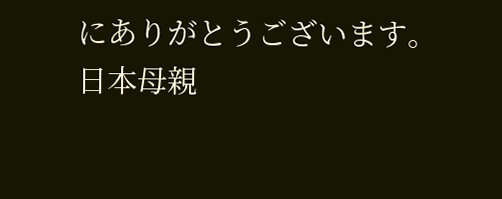にありがとうございます。
日本母親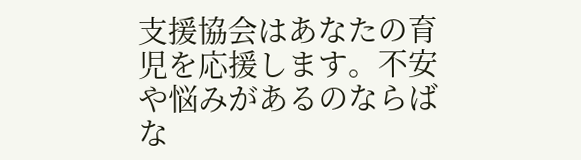支援協会はあなたの育児を応援します。不安や悩みがあるのならばな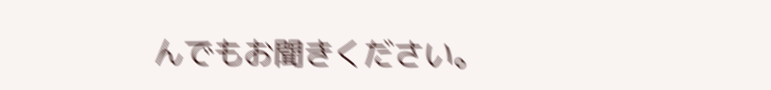んでもお聞きください。